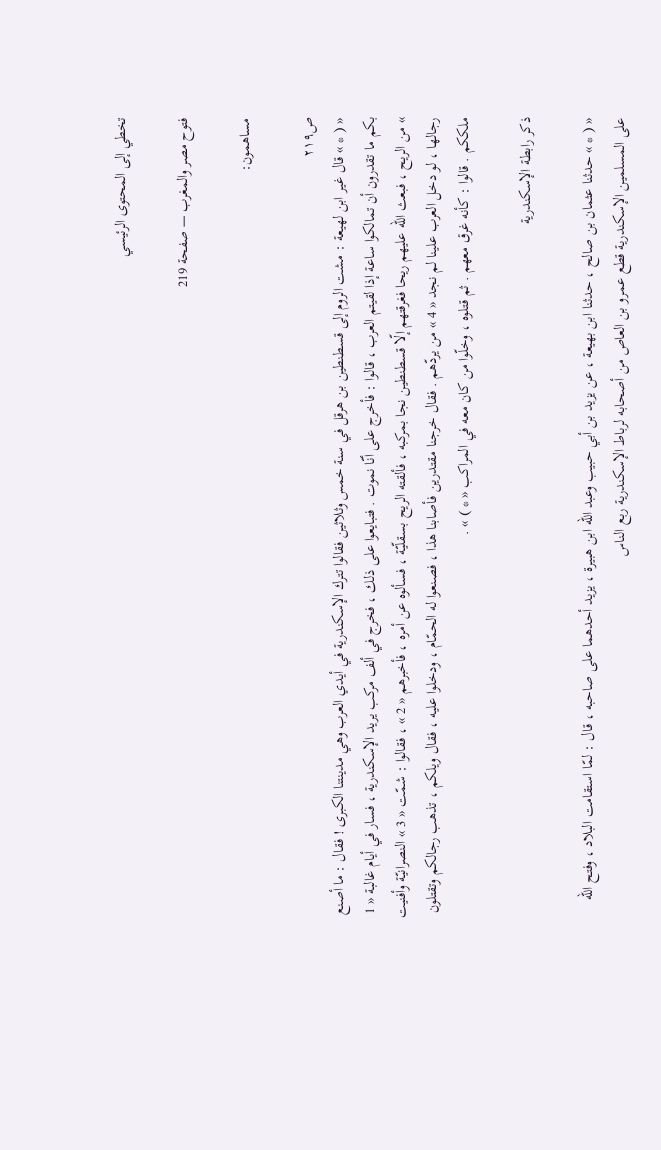تخطي إلى المحتوى الرئيسي

فتوح مصر والمغرب — صفحة 219

مساهمون:

ص٢١٩
« ( * » قال غير ابن لهيعة : مشت الروم إلى قسطنطين بن هرقل في سنة خمس وثلاثين فقالوا تترك الإسكندرية في أيدي العرب وهي مدينتنا الكبرى ! فقال : ما أصنع بكم ما تقدرون أن تمالكوا ساعة إذا لقيتم العرب ، قالوا : فأخرج على أنّا نموت . فتبايعوا على ذلك ، فخرج في ألف مركب يريد الإسكندرية ، فسار في أيام غالبة « 1 » من الريح ، فبعث اللّه عليهم ريحا فغرقتهم إلّا قسطنطين نجا بمركبه ، فألقته الريح بسقلّيّة ، فسألوه عن أمره ، فأخبرهم « 2 » ، فقالوا : شمّت « 3 » النصرانيّة وأفنيت رجالها ، لو دخل العرب علينا لم نجد « 4 » من يردّهم . فقال خرجنا مقتدرين فأصابنا هذا ، فصنعوا له الحمّام ، ودخلوا عليه ، فقال ويلكم ، تذهب رجالكم وتقتلون ملككم . قالوا : كأنه غرق معهم . ثم قتلوه ، وخلّوا من كان معه في المراكب « * ) » .

ذكر رابطة الإسكندرية

« ( * » حدثنا عثمان بن صالح ، حدثنا ابن بهيعة ، عن يزيد بن أبي حبيب وعبد اللّه ابن هبيرة ، يزيد أحدهما على صاحبه ، قال : لمّا استقامت البلاد ، وفتح اللّه على المسلمين الإسكندرية قطع عمرو بن العاص من أصحابه لرباط الإسكندرية ربع الناس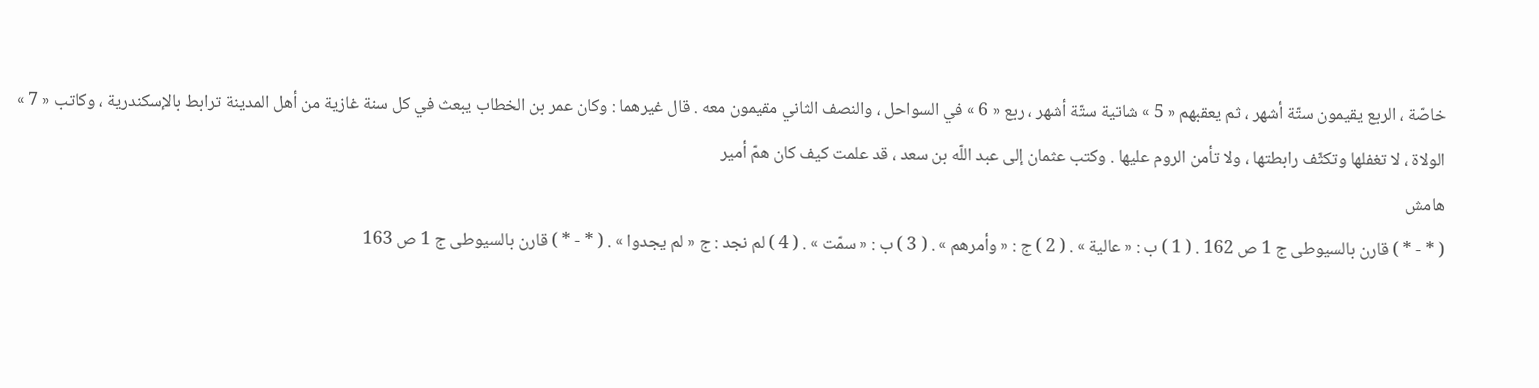خاصّة ، الربع يقيمون ستّة أشهر ، ثم يعقبهم « 5 » شاتية ستّة أشهر ، ربع « 6 » في السواحل ، والنصف الثاني مقيمون معه . قال غيرهما : وكان عمر بن الخطاب يبعث في كل سنة غازية من أهل المدينة ترابط بالإسكندرية ، وكاتب « 7 » الولاة ، لا تغفلها وتكثّف رابطتها ، ولا تأمن الروم عليها . وكتب عثمان إلى عبد اللّه بن سعد ، قد علمت كيف كان همّ أمير
هامش
( * - * ) قارن بالسيوطى ج 1 ص 162 . ( 1 ) ب : « عالية » . ( 2 ) ج : « وأمرهم » . ( 3 ) ب : « سمّت » . ( 4 ) لم نجد : ج « لم يجدوا » . ( * - * ) قارن بالسيوطى ج 1 ص 163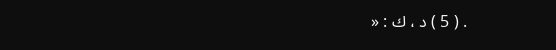. ( 5 ) د ، ك : «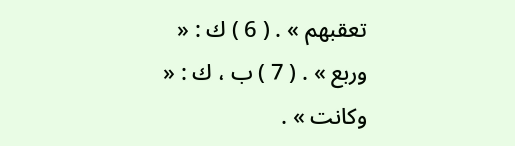تعقبهم » . ( 6 ) ك : « وربع » . ( 7 ) ب ، ك : « وكانت » .